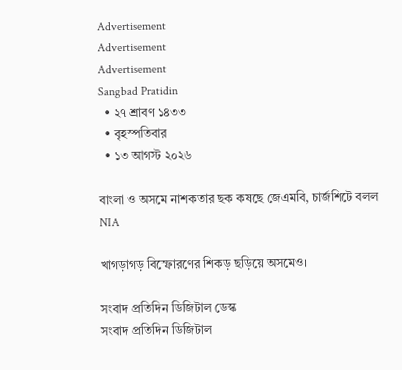Advertisement
Advertisement
Advertisement
Sangbad Pratidin
  • ২৭ শ্রাবণ ১৪৩৩
  • বৃহস্পতিবার
  • ১৩ আগস্ট ২০২৬

বাংলা ও অসমে নাশকতার ছক কষছে জেএমবি, চার্জশিটে বলল NIA

খাগড়াগড় বিস্ফোরণের শিকড় ছড়িয়ে অসমেও।

সংবাদ প্রতিদিন ডিজিটাল ডেস্ক
সংবাদ প্রতিদিন ডিজিটাল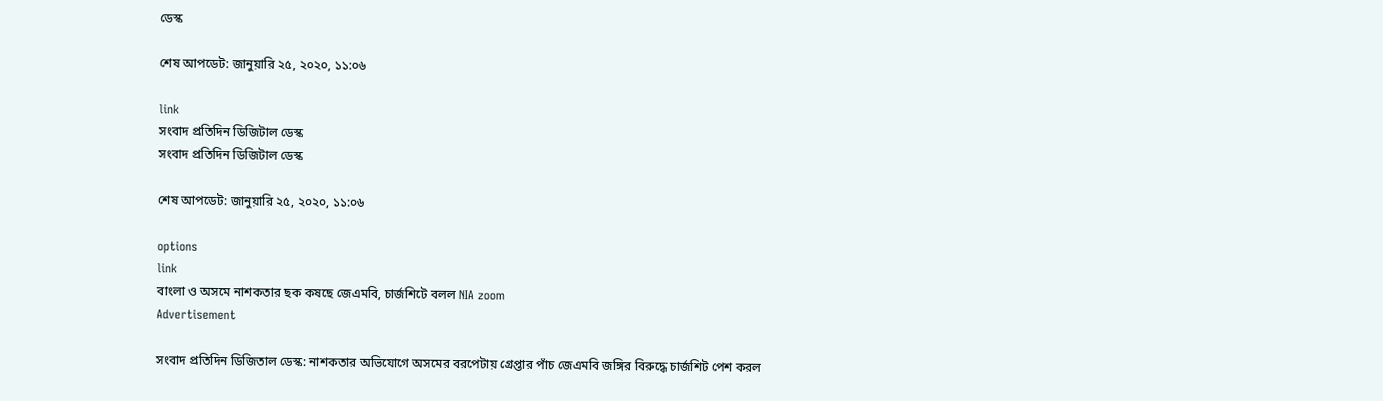ডেস্ক

শেষ আপডেট: জানুয়ারি ২৫, ২০২০, ১১:০৬

link
সংবাদ প্রতিদিন ডিজিটাল ডেস্ক
সংবাদ প্রতিদিন ডিজিটাল ডেস্ক

শেষ আপডেট: জানুয়ারি ২৫, ২০২০, ১১:০৬

options
link
বাংলা ও অসমে নাশকতার ছক কষছে জেএমবি, চার্জশিটে বলল NIA zoom
Advertisement

সংবাদ প্রতিদিন ডিজিতাল ডেস্ক: নাশকতার অভিযোগে অসমের বরপেটায় গ্রেপ্তার পাঁচ জেএমবি জঙ্গির বিরুদ্ধে চার্জশিট পেশ করল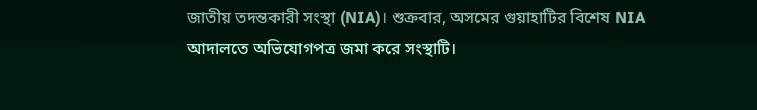জাতীয় তদন্তকারী সংস্থা (NIA)। শুক্রবার, অসমের গুয়াহাটির বিশেষ NIA আদালতে অভিযোগপত্র জমা করে সংস্থাটি।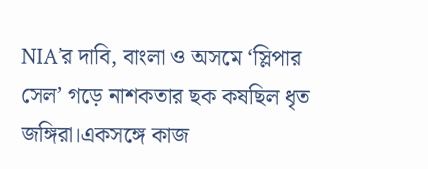NIA’র দাবি, বাংলা ও অসমে ‘স্লিপার সেল’ গড়ে নাশকতার ছক কষছিল ধৃত জঙ্গিরা।একসঙ্গে কাজ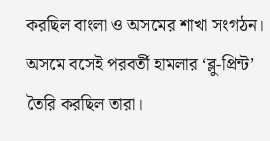করছিল বাংলা ও অসমের শাখা সংগঠন। অসমে বসেই পরবর্তী হামলার ‘ব্লু-প্রিন্ট’ তৈরি করছিল তারা।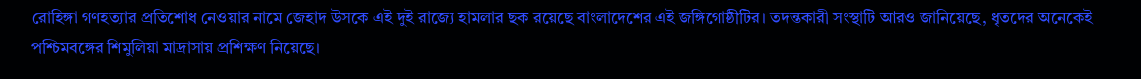রোহিঙ্গা গণহত্যার প্রতিশোধ নেওয়ার নামে জেহাদ উসকে এই দুই রাজ্যে হামলার ছক রয়েছে বাংলাদেশের এই জঙ্গিগোষ্ঠীটির। তদন্তকারী সংস্থাটি আরও জানিয়েছে, ধৃতদের অনেকেই পশ্চিমবঙ্গের শিমুলিয়া মাদ্রাসায় প্রশিক্ষণ নিয়েছে।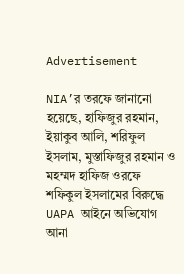Advertisement

NIA’র তরফে জানানো হয়েছে, হাফিজুর রহমান, ইয়াকুব আলি, শরিফুল ইসলাম, মুস্তাফিজুর রহমান ও মহম্মদ হাফিজ ওরফে শফিকুল ইসলামের বিরুদ্ধে UAPA আইনে অভিযোগ আনা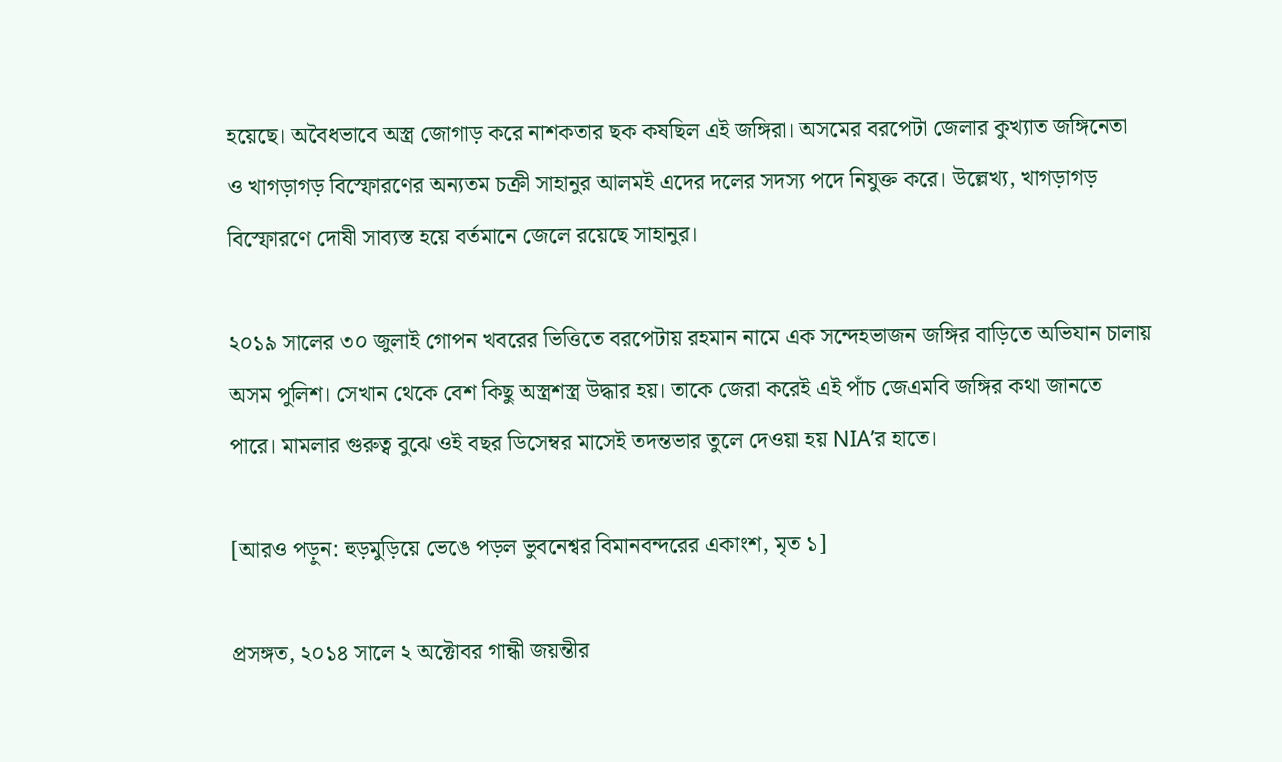হয়েছে। অবৈধভাবে অস্ত্র জোগাড় করে নাশকতার ছক কষছিল এই জঙ্গিরা। অসমের বরপেটা জেলার কুখ্যাত জঙ্গিনেতা ও খাগড়াগড় বিস্ফোরণের অন্যতম চক্রী সাহানুর আলমই এদের দলের সদস্য পদে নিযুক্ত করে। উল্লেখ্য, খাগড়াগড় বিস্ফোরণে দোষী সাব্যস্ত হয়ে বর্তমানে জেলে রয়েছে সাহানুর।

২০১৯ সালের ৩০ জুলাই গোপন খবরের ভিত্তিতে বরপেটায় রহমান নামে এক সন্দেহভাজন জঙ্গির বাড়িতে অভিযান চালায় অসম পুলিশ। সেখান থেকে বেশ কিছু অস্ত্রশস্ত্র উদ্ধার হয়। তাকে জেরা করেই এই পাঁচ জেএমবি জঙ্গির কথা জানতে পারে। মামলার গুরুত্ব বুঝে ওই বছর ডিসেম্বর মাসেই তদন্তভার তুলে দেওয়া হয় NIA’র হাতে।

[আরও পড়ুন: হুড়মুড়িয়ে ভেঙে পড়ল ভুবনেশ্বর বিমানবন্দরের একাংশ, মৃত ১]

প্রসঙ্গত, ২০১৪ সালে ২ অক্টোবর গান্ধী জয়ন্তীর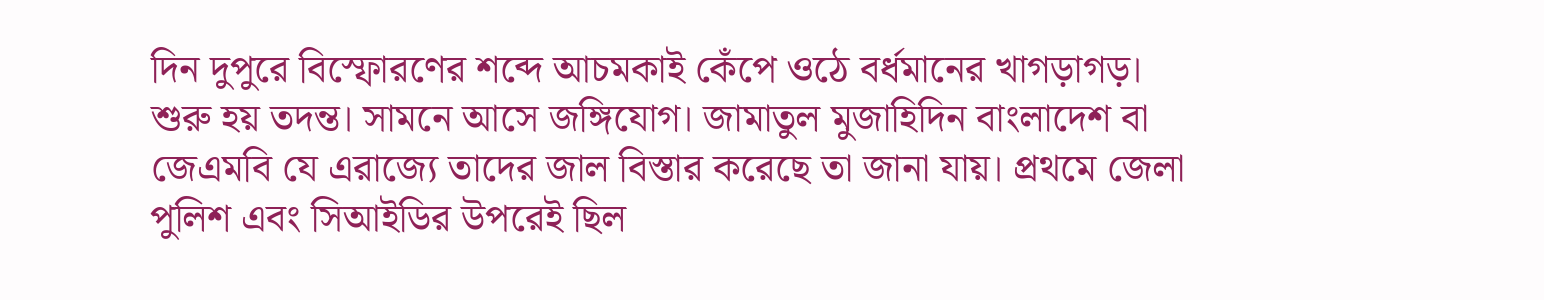দিন দুপুরে বিস্ফোরণের শব্দে আচমকাই কেঁপে ওঠে বর্ধমানের খাগড়াগড়। শুরু হয় তদন্ত। সামনে আসে জঙ্গিযোগ। জামাতুল মুজাহিদিন বাংলাদেশ বা জেএমবি যে এরাজ্যে তাদের জাল বিস্তার করেছে তা জানা যায়। প্রথমে জেলা পুলিশ এবং সিআইডির উপরেই ছিল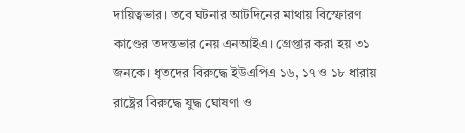দায়িত্বভার। তবে ঘটনার আটদিনের মাথায় বিস্ফোরণ কাণ্ডের তদন্তভার নেয় এনআইএ। গ্রেপ্তার করা হয় ৩১ জনকে। ধৃতদের বিরুদ্ধে ইউএপিএ ১৬, ১৭ ও ১৮ ধারায় রাষ্ট্রের বিরুদ্ধে যুদ্ধ ঘোষণা ও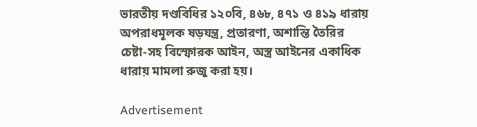ভারতীয় দণ্ডবিধির ১২০বি, ৪৬৮, ৪৭১ ও ৪১৯ ধারায় অপরাধমূলক ষড়যন্ত্র, প্রতারণা, অশান্তি তৈরির চেষ্টা-সহ বিস্ফোরক আইন, অস্ত্র আইনের একাধিক ধারায় মামলা রুজু করা হয়।

Advertisement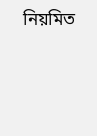নিয়মিত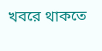খবরে থাকতে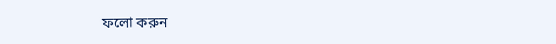ফলো করুন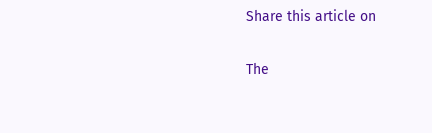Share this article on

The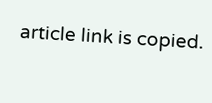article link is copied.